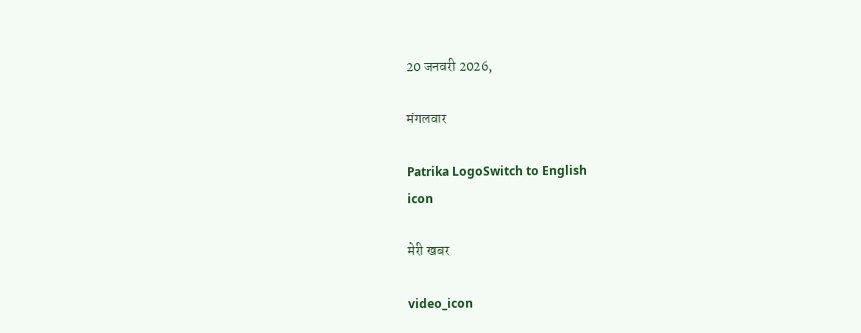20 जनवरी 2026,

मंगलवार

Patrika LogoSwitch to English
icon

मेरी खबर

video_icon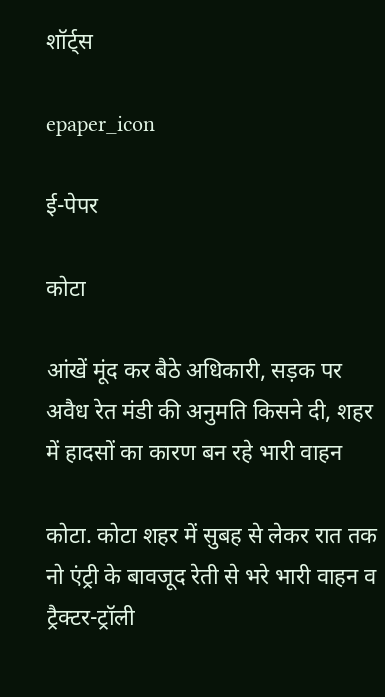शॉर्ट्स

epaper_icon

ई-पेपर

कोटा

आंखें मूंद कर बैठे अधिकारी, सड़क पर अवैध रेत मंडी की अनुमति किसने दी, शहर में हादसों का कारण बन रहे भारी वाहन

कोटा. कोटा शहर में सुबह से लेकर रात तक नो एंट्री के बावजूद रेती से भरे भारी वाहन व ट्रैक्टर-ट्रॉली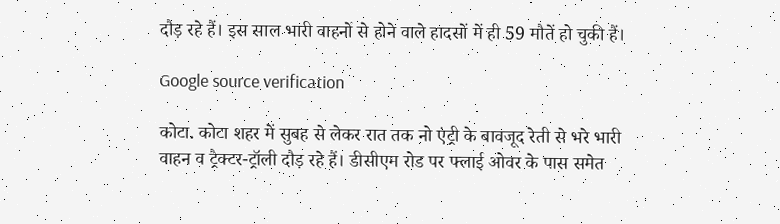दौड़ रहे हैं। इस साल भारी वाहनों से होने वाले हादसों में ही 59 मौतें हो चुकी हैं।

Google source verification

कोटा. कोटा शहर में सुबह से लेकर रात तक नो एंट्री के बावजूद रेती से भरे भारी वाहन व ट्रैक्टर-ट्रॉली दौड़ रहे हैं। डीसीएम रोड पर फ्लाई ओवर के पास समेत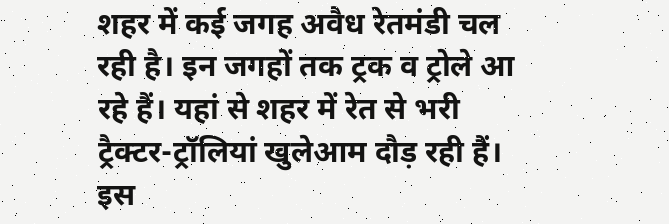शहर में कई जगह अवैध रेतमंडी चल रही है। इन जगहों तक ट्रक व ट्रोले आ रहे हैं। यहां से शहर में रेत से भरी ट्रैक्टर-ट्रॉलियां खुलेआम दौड़ रही हैं। इस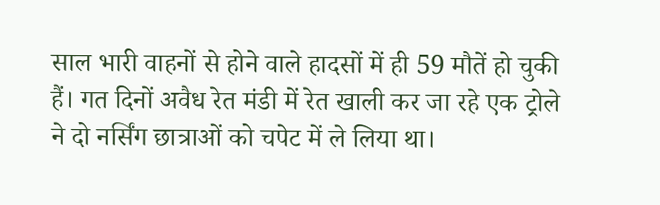साल भारी वाहनों से होने वाले हादसों में ही 59 मौतें हो चुकी हैं। गत दिनों अवैध रेत मंडी में रेत खाली कर जा रहे एक ट्रोले ने दो नर्सिंग छात्राओं को चपेट में ले लिया था।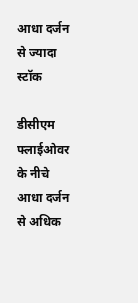आधा दर्जन से ज्यादा स्टॉक

डीसीएम फ्लाईओवर के नीचे आधा दर्जन से अधिक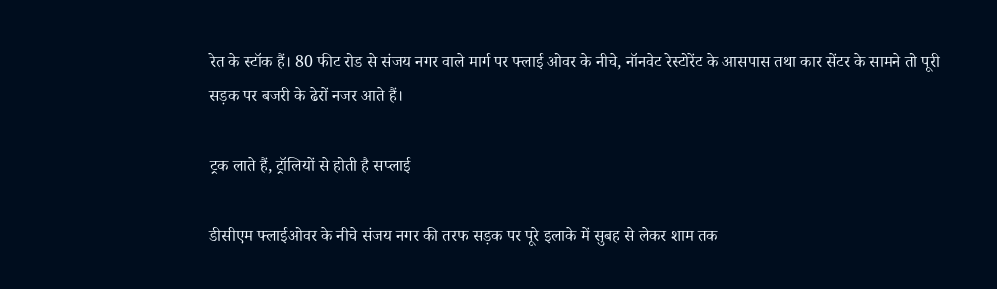रेत के स्टॉक हैं। 80 फीट रोड से संजय नगर वाले मार्ग पर फ्लाई ओवर के नीचे, नॉनवेट रेस्टोरेंट के आसपास तथा कार सेंटर के सामने तो पूरी सड़क पर बजरी के ढेरों नजर आते हैं।

ट्रक लाते हैं, ट्रॉलियों से होती है सप्लाई

डीसीएम फ्लाईओवर के नीचे संजय नगर की तरफ सड़क पर पूरे इलाके में सुबह से लेकर शाम तक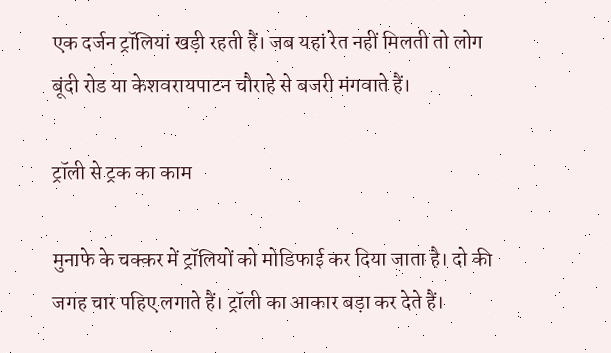एक दर्जन ट्रॉलियां खड़ी रहती हैं। जब यहां रेत नहीं मिलती तो लोग बूंदी रोड या केशवरायपाटन चौराहे से बजरी मंगवाते हैं।

ट्रॉली से ट्रक का काम

मुनाफे के चक्कर में ट्रॉलियों को मोडिफाई कर दिया जाता है। दो की जगह चार पहिए लगाते हैं। ट्रॉली का आकार बड़ा कर देते हैं।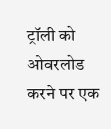ट्रॉली को ओवरलोड करने पर एक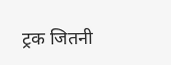ट्रक जितनी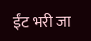ईंट भरी जा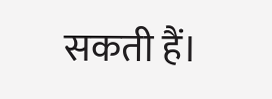सकती हैं।